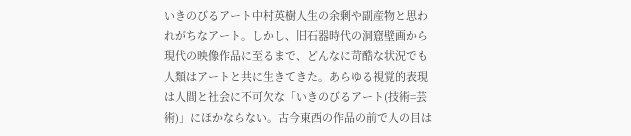いきのびるアート中村英樹人生の余剰や副産物と思われがちなアート。しかし、旧石器時代の洞窟壁画から現代の映像作品に至るまで、どんなに苛酷な状況でも人類はアートと共に生きてきた。あらゆる視覚的表現は人間と社会に不可欠な「いきのびるアート(技術=芸術)」にほかならない。古今東西の作品の前で人の目は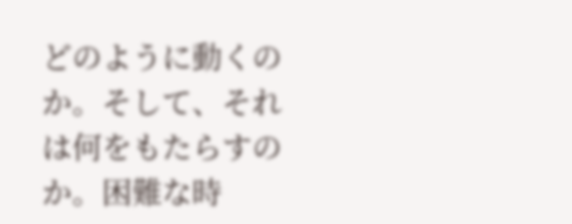どのように動くのか。そして、それは何をもたらすのか。困難な時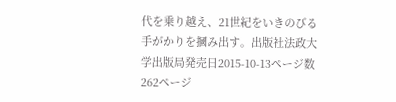代を乗り越え、21世紀をいきのびる手がかりを摑み出す。出版社法政大学出版局発売日2015-10-13ページ数262ページ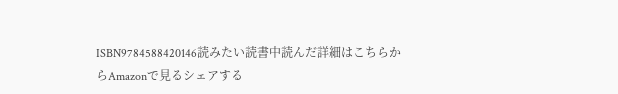ISBN9784588420146読みたい読書中読んだ詳細はこちらからAmazonで見るシェアする